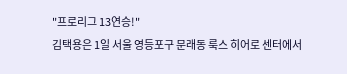"프로리그 13연승!"
김택용은 1일 서울 영등포구 문래동 룩스 히어로 센터에서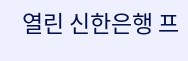열린 신한은행 프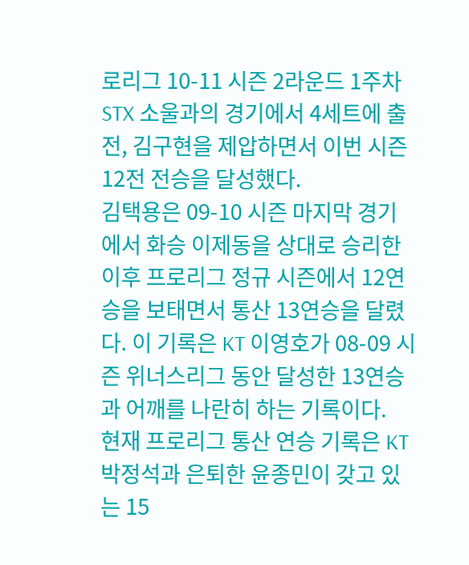로리그 10-11 시즌 2라운드 1주차 STX 소울과의 경기에서 4세트에 출전, 김구현을 제압하면서 이번 시즌 12전 전승을 달성했다.
김택용은 09-10 시즌 마지막 경기에서 화승 이제동을 상대로 승리한 이후 프로리그 정규 시즌에서 12연승을 보태면서 통산 13연승을 달렸다. 이 기록은 KT 이영호가 08-09 시즌 위너스리그 동안 달성한 13연승과 어깨를 나란히 하는 기록이다.
현재 프로리그 통산 연승 기록은 KT 박정석과 은퇴한 윤종민이 갖고 있는 15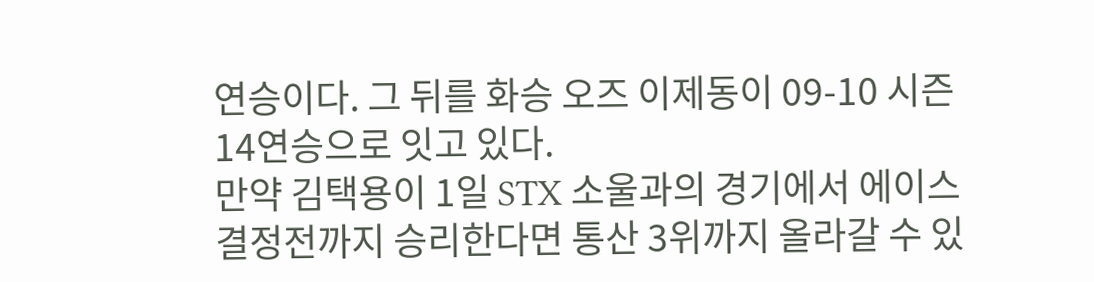연승이다. 그 뒤를 화승 오즈 이제동이 09-10 시즌 14연승으로 잇고 있다.
만약 김택용이 1일 STX 소울과의 경기에서 에이스 결정전까지 승리한다면 통산 3위까지 올라갈 수 있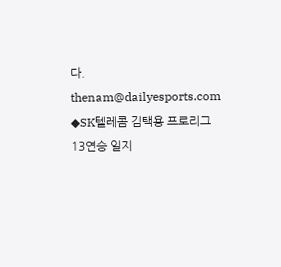다.
thenam@dailyesports.com
◆SK텔레콤 김택용 프로리그 13연승 일지